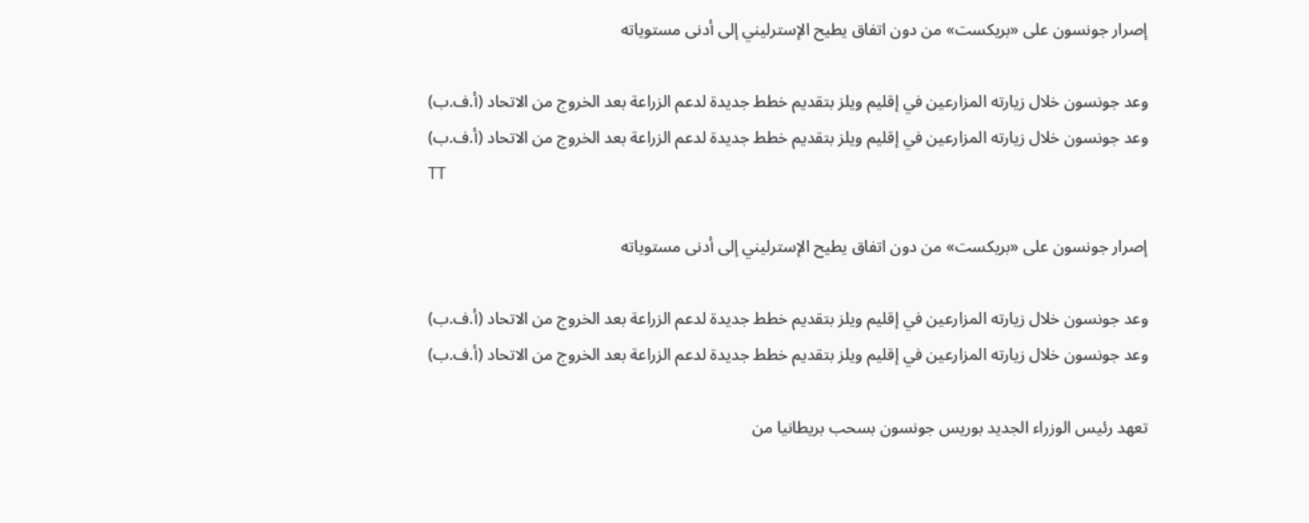إصرار جونسون على «بريكست» من دون اتفاق يطيح الإسترليني إلى أدنى مستوياته

وعد جونسون خلال زيارته المزارعين في إقليم ويلز بتقديم خطط جديدة لدعم الزراعة بعد الخروج من الاتحاد (أ.ف.ب)
وعد جونسون خلال زيارته المزارعين في إقليم ويلز بتقديم خطط جديدة لدعم الزراعة بعد الخروج من الاتحاد (أ.ف.ب)
TT

إصرار جونسون على «بريكست» من دون اتفاق يطيح الإسترليني إلى أدنى مستوياته

وعد جونسون خلال زيارته المزارعين في إقليم ويلز بتقديم خطط جديدة لدعم الزراعة بعد الخروج من الاتحاد (أ.ف.ب)
وعد جونسون خلال زيارته المزارعين في إقليم ويلز بتقديم خطط جديدة لدعم الزراعة بعد الخروج من الاتحاد (أ.ف.ب)

تعهد رئيس الوزراء الجديد بوريس جونسون بسحب بريطانيا من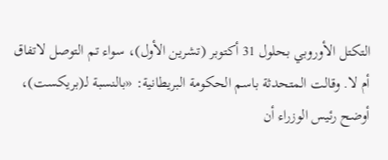التكتل الأوروبي بحلول 31 أكتوبر (تشرين الأول)، سواء تم التوصل لاتفاق أم لا. وقالت المتحدثة باسم الحكومة البريطانية: «بالنسبة لـ(بريكست)، أوضح رئيس الوزراء أن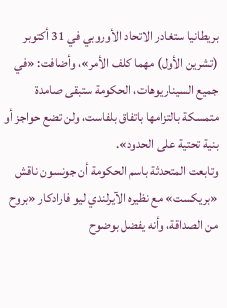بريطانيا ستغادر الاتحاد الأوروبي في 31 أكتوبر (تشرين الأول) مهما كلف الأمر»، وأضافت: «في جميع السيناريوهات، الحكومة ستبقى صامدة متمسكة بالتزامها باتفاق بلفاست، ولن تضع حواجز أو بنية تحتية على الحدود».
وتابعت المتحدثة باسم الحكومة أن جونسون ناقش «بريكست» مع نظيره الآيرلندي ليو فارادكار «بروح من الصداقة، وأنه يفضل بوضوح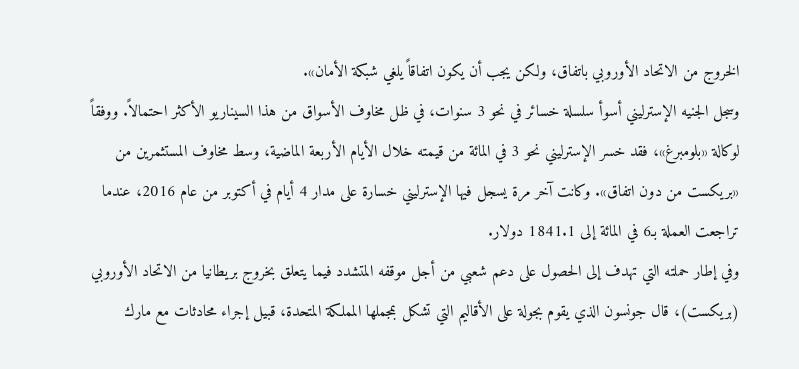الخروج من الاتحاد الأوروبي باتفاق، ولكن يجب أن يكون اتفاقاً يلغي شبكة الأمان».
وسجل الجنيه الإسترليني أسوأ سلسلة خسائر في نحو 3 سنوات، في ظل مخاوف الأسواق من هذا السيناريو الأكثر احتمالاً. ووفقاً لوكالة «بلومبرغ»، فقد خسر الإسترليني نحو 3 في المائة من قيمته خلال الأيام الأربعة الماضية، وسط مخاوف المستثمرين من «بريكست من دون اتفاق». وكانت آخر مرة يسجل فيها الإسترليني خسارة على مدار 4 أيام في أكتوبر من عام 2016، عندما تراجعت العملة بـ6 في المائة إلى 1841.1 دولار.
وفي إطار حملته التي تهدف إلى الحصول على دعم شعبي من أجل موقفه المتشدد فيما يتعلق بخروج بريطانيا من الاتحاد الأوروبي (بريكست)، قال جونسون الذي يقوم بجولة على الأقاليم التي تشكل بمجملها المملكة المتحدة، قبيل إجراء محادثات مع مارك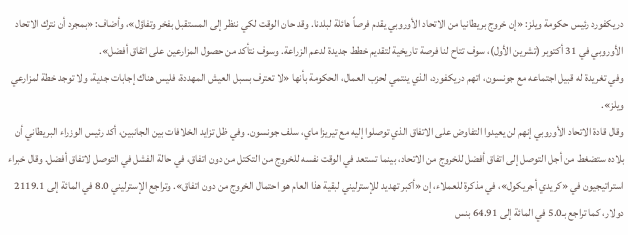دريكفورد رئيس حكومة ويلز: «إن خروج بريطانيا من الاتحاد الأوروبي يقدم فرصاً هائلة لبلدنا. وقد حان الوقت لكي ننظر إلى المستقبل بفخر وتفاؤل»، وأضاف: «بمجرد أن نترك الاتحاد الأوروبي في 31 أكتوبر (تشرين الأول)، سوف تتاح لنا فرصة تاريخية لتقديم خطط جديدة لدعم الزراعة. وسوف نتأكد من حصول المزارعين على اتفاق أفضل».
وفي تغريدة له قبيل اجتماعه مع جونسون، اتهم دريكفورد، الذي ينتمي لحزب العمال، الحكومة بأنها «لا تعترف بسبل العيش المهددة، فليس هناك إجابات جدية، ولا توجد خطة لمزارعي ويلز».
وقال قادة الاتحاد الأوروبي إنهم لن يعيدوا التفاوض على الاتفاق الذي توصلوا إليه مع تيريزا ماي، سلف جونسون. وفي ظل تزايد الخلافات بين الجانبين، أكد رئيس الوزراء البريطاني أن بلاده ستضغط من أجل التوصل إلى اتفاق أفضل للخروج من الاتحاد، بينما تستعد في الوقت نفسه للخروج من التكتل من دون اتفاق، في حالة الفشل في التوصل لاتفاق أفضل. وقال خبراء استراتيجيون في «كريدي أجريكول»، في مذكرة للعملاء، إن «أكبر تهديد للإسترليني لبقية هذا العام هو احتمال الخروج من دون اتفاق». وتراجع الإسترليني 8.0 في المائة إلى 2119.1 دولار، كما تراجع بـ5.0 في المائة إلى 64.91 بنس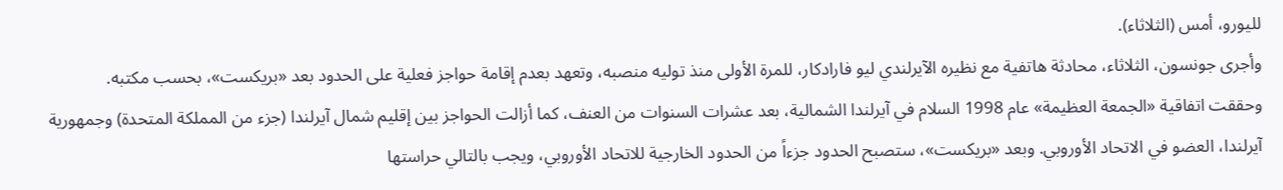لليورو، أمس (الثلاثاء).
وأجرى جونسون، الثلاثاء، محادثة هاتفية مع نظيره الآيرلندي ليو فارادكار، للمرة الأولى منذ توليه منصبه، وتعهد بعدم إقامة حواجز فعلية على الحدود بعد «بريكست»، بحسب مكتبه.
وحققت اتفاقية «الجمعة العظيمة» عام 1998 السلام في آيرلندا الشمالية، بعد عشرات السنوات من العنف، كما أزالت الحواجز بين إقليم شمال آيرلندا (جزء من المملكة المتحدة) وجمهورية آيرلندا، العضو في الاتحاد الأوروبي. وبعد «بريكست»، ستصبح الحدود جزءاً من الحدود الخارجية للاتحاد الأوروبي، ويجب بالتالي حراستها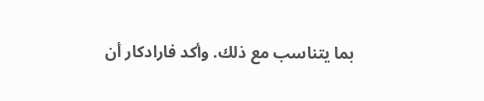بما يتناسب مع ذلك. وأكد فارادكار أن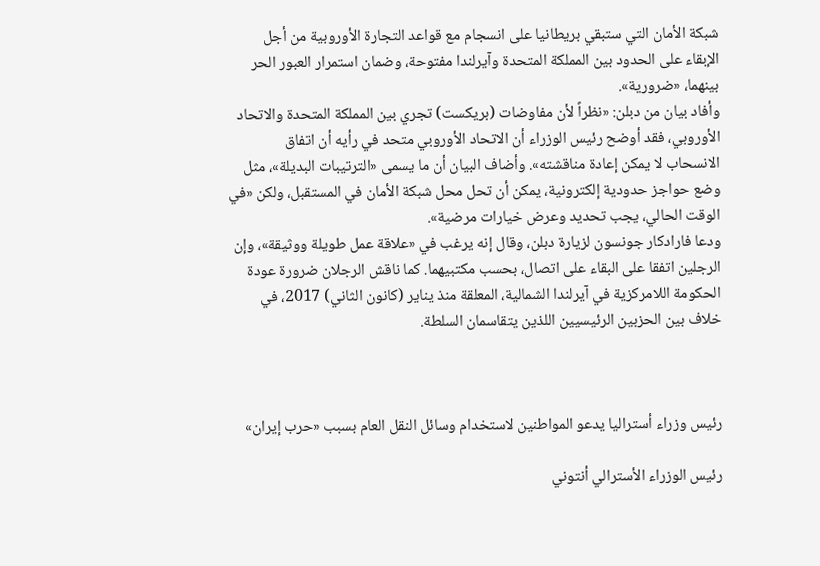شبكة الأمان التي ستبقي بريطانيا على انسجام مع قواعد التجارة الأوروبية من أجل الإبقاء على الحدود بين المملكة المتحدة وآيرلندا مفتوحة، وضمان استمرار العبور الحر بينهما، «ضرورية».
وأفاد بيان من دبلن: «نظراً لأن مفاوضات (بريكست) تجري بين المملكة المتحدة والاتحاد الأوروبي، فقد أوضح رئيس الوزراء أن الاتحاد الأوروبي متحد في رأيه أن اتفاق الانسحاب لا يمكن إعادة مناقشته». وأضاف البيان أن ما يسمى «الترتيبات البديلة»، مثل وضع حواجز حدودية إلكترونية، يمكن أن تحل محل شبكة الأمان في المستقبل، ولكن «في الوقت الحالي، يجب تحديد وعرض خيارات مرضية».
ودعا فارادكار جونسون لزيارة دبلن، وقال إنه يرغب في «علاقة عمل طويلة ووثيقة»، وإن الرجلين اتفقا على البقاء على اتصال، بحسب مكتبيهما. كما ناقش الرجلان ضرورة عودة الحكومة اللامركزية في آيرلندا الشمالية، المعلقة منذ يناير (كانون الثاني) 2017، في خلاف بين الحزبين الرئيسيين اللذين يتقاسمان السلطة.



رئيس وزراء أستراليا يدعو المواطنين لاستخدام وسائل النقل العام بسبب «حرب إيران»

رئيس الوزراء الأسترالي أنتوني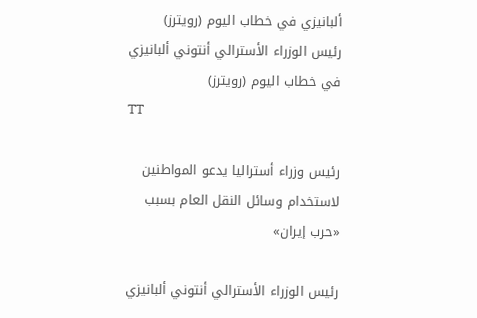ألبانيزي في خطاب اليوم (رويترز)
رئيس الوزراء الأسترالي أنتوني ألبانيزي في خطاب اليوم (رويترز)
TT

رئيس وزراء أستراليا يدعو المواطنين لاستخدام وسائل النقل العام بسبب «حرب إيران»

رئيس الوزراء الأسترالي أنتوني ألبانيزي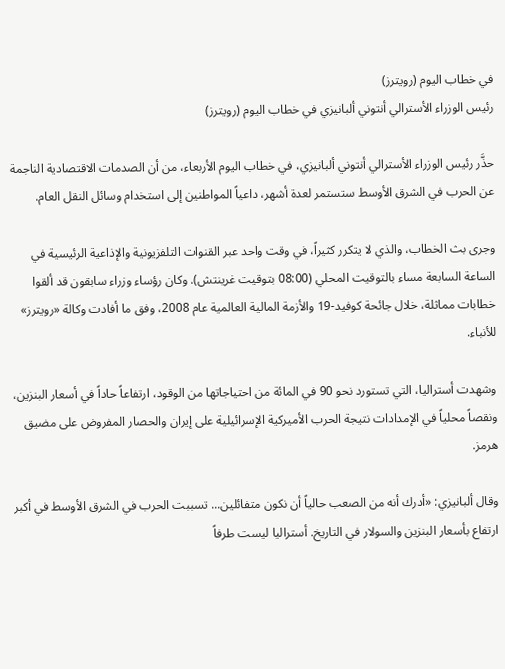في خطاب اليوم (رويترز)
رئيس الوزراء الأسترالي أنتوني ألبانيزي في خطاب اليوم (رويترز)

حذَّر رئيس الوزراء الأسترالي أنتوني ألبانيزي، في خطاب اليوم الأربعاء، من أن الصدمات الاقتصادية الناجمة عن الحرب في الشرق الأوسط ستستمر لعدة أشهر، داعياً المواطنين إلى استخدام وسائل النقل العام.

وجرى بث الخطاب، والذي لا يتكرر كثيراً، في وقت واحد عبر القنوات التلفزيونية والإذاعية الرئيسية في الساعة السابعة مساء بالتوقيت المحلي (08:00 بتوقيت غرينتش). وكان رؤساء وزراء سابقون قد ألقوا خطابات مماثلة، خلال جائحة كوفيد-19 والأزمة المالية العالمية عام 2008، وفق ما أفادت وكالة «رويترز» للأنباء.

وشهدت أستراليا، التي تستورد نحو 90 في المائة من احتياجاتها من الوقود، ارتفاعاً حاداً في أسعار البنزين، ونقصاً محلياً في الإمدادات نتيجة الحرب الأميركية الإسرائيلية على إيران والحصار المفروض على مضيق هرمز.

وقال ألبانيزي: «أدرك أنه من الصعب حالياً أن نكون متفائلين... تسببت الحرب في الشرق الأوسط في أكبر ارتفاع بأسعار البنزين والسولار في التاريخ. أستراليا ليست طرفاً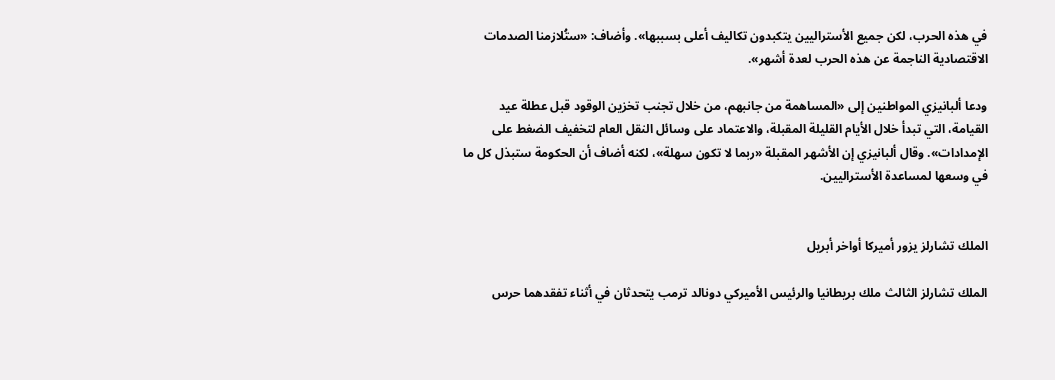في هذه الحرب، لكن جميع الأستراليين يتكبدون تكاليف أعلى بسببها». وأضاف: «ستُلازمنا الصدمات الاقتصادية الناجمة عن هذه الحرب لعدة أشهر».

ودعا ألبانيزي المواطنين إلى «المساهمة من جانبهم، من خلال تجنب تخزين الوقود قبل عطلة عيد القيامة، التي تبدأ خلال الأيام القليلة المقبلة، والاعتماد على وسائل النقل العام لتخفيف الضغط على الإمدادات». وقال ألبانيزي إن الأشهر المقبلة «ربما لا تكون سهلة»، لكنه أضاف أن الحكومة ستبذل كل ما في وسعها لمساعدة الأستراليين.


الملك تشارلز يزور أميركا أواخر أبريل

الملك تشارلز الثالث ملك بريطانيا والرئيس الأميركي دونالد ترمب يتحدثان في أثناء تفقدهما حرس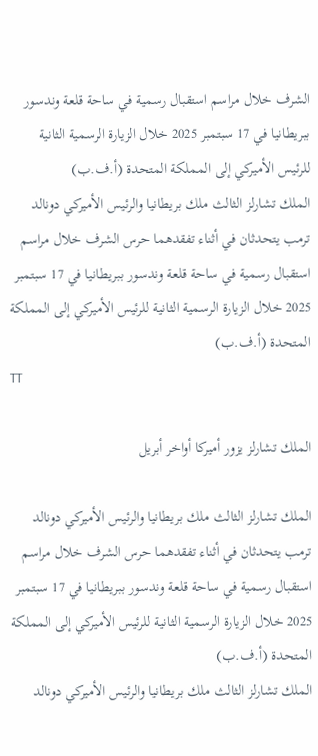الشرف خلال مراسم استقبال رسمية في ساحة قلعة وندسور ببريطانيا في 17 سبتمبر 2025 خلال الزيارة الرسمية الثانية للرئيس الأميركي إلى المملكة المتحدة (أ.ف.ب)
الملك تشارلز الثالث ملك بريطانيا والرئيس الأميركي دونالد ترمب يتحدثان في أثناء تفقدهما حرس الشرف خلال مراسم استقبال رسمية في ساحة قلعة وندسور ببريطانيا في 17 سبتمبر 2025 خلال الزيارة الرسمية الثانية للرئيس الأميركي إلى المملكة المتحدة (أ.ف.ب)
TT

الملك تشارلز يزور أميركا أواخر أبريل

الملك تشارلز الثالث ملك بريطانيا والرئيس الأميركي دونالد ترمب يتحدثان في أثناء تفقدهما حرس الشرف خلال مراسم استقبال رسمية في ساحة قلعة وندسور ببريطانيا في 17 سبتمبر 2025 خلال الزيارة الرسمية الثانية للرئيس الأميركي إلى المملكة المتحدة (أ.ف.ب)
الملك تشارلز الثالث ملك بريطانيا والرئيس الأميركي دونالد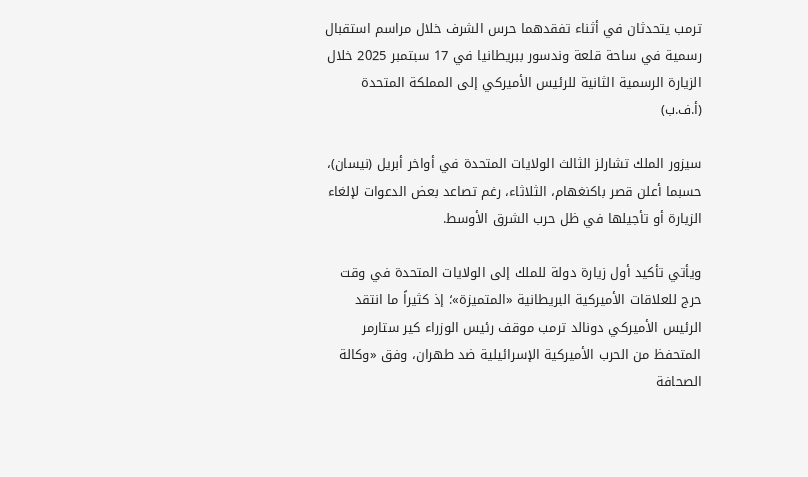ترمب يتحدثان في أثناء تفقدهما حرس الشرف خلال مراسم استقبال رسمية في ساحة قلعة وندسور ببريطانيا في 17 سبتمبر 2025 خلال الزيارة الرسمية الثانية للرئيس الأميركي إلى المملكة المتحدة (أ.ف.ب)

سيزور الملك تشارلز الثالث الولايات المتحدة في أواخر أبريل (نيسان)، حسبما أعلن قصر باكنغهام، الثلاثاء، رغم تصاعد بعض الدعوات لإلغاء الزيارة أو تأجيلها في ظل حرب الشرق الأوسط.

ويأتي تأكيد أول زيارة دولة للملك إلى الولايات المتحدة في وقت حرج للعلاقات الأميركية البريطانية «المتميزة»؛ إذ كثيراً ما انتقد الرئيس الأميركي دونالد ترمب موقف رئيس الوزراء كير ستارمر المتحفظ من الحرب الأميركية الإسرائيلية ضد طهران، وفق «وكالة الصحافة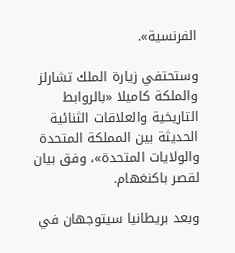الفرنسية».

وستحتفي زيارة الملك تشارلز والملكة كاميلا «بالروابط التاريخية والعلاقات الثنائية الحديثة بين المملكة المتحدة والولايات المتحدة»، وفق بيان لقصر باكنغهام.

وبعد بريطانيا سيتوجهان في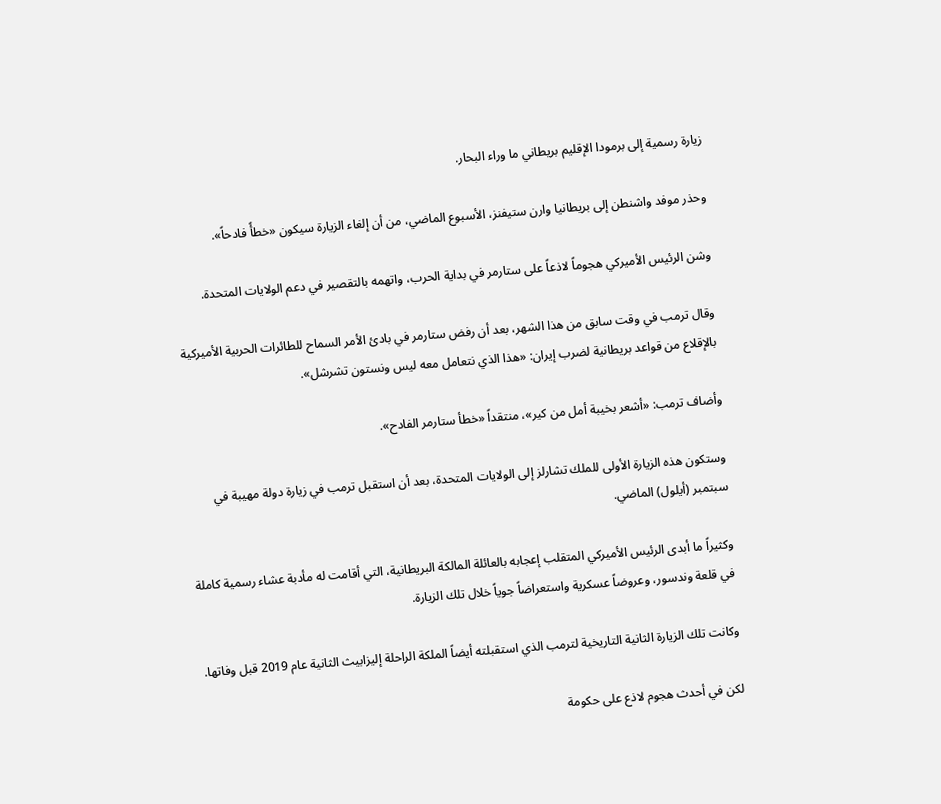زيارة رسمية إلى برمودا الإقليم بريطاني ما وراء البحار.

وحذر موفد واشنطن إلى بريطانيا وارن ستيفنز، الأسبوع الماضي، من أن إلغاء الزيارة سيكون «خطأً فادحاً».

وشن الرئيس الأميركي هجوماً لاذعاً على ستارمر في بداية الحرب، واتهمه بالتقصير في دعم الولايات المتحدة.

وقال ترمب في وقت سابق من هذا الشهر، بعد أن رفض ستارمر في بادئ الأمر السماح للطائرات الحربية الأميركية بالإقلاع من قواعد بريطانية لضرب إيران: «هذا الذي نتعامل معه ليس ونستون تشرشل».

وأضاف ترمب: «أشعر بخيبة أمل من كير»، منتقداً «خطأ ستارمر الفادح».

وستكون هذه الزيارة الأولى للملك تشارلز إلى الولايات المتحدة، بعد أن استقبل ترمب في زيارة دولة مهيبة في سبتمبر (أيلول) الماضي.

وكثيراً ما أبدى الرئيس الأميركي المتقلب إعجابه بالعائلة المالكة البريطانية، التي أقامت له مأدبة عشاء رسمية كاملة في قلعة وندسور، وعروضاً عسكرية واستعراضاً جوياً خلال تلك الزيارة.

وكانت تلك الزيارة الثانية التاريخية لترمب الذي استقبلته أيضاً الملكة الراحلة إليزابيث الثانية عام 2019 قبل وفاتها.

لكن في أحدث هجوم لاذع على حكومة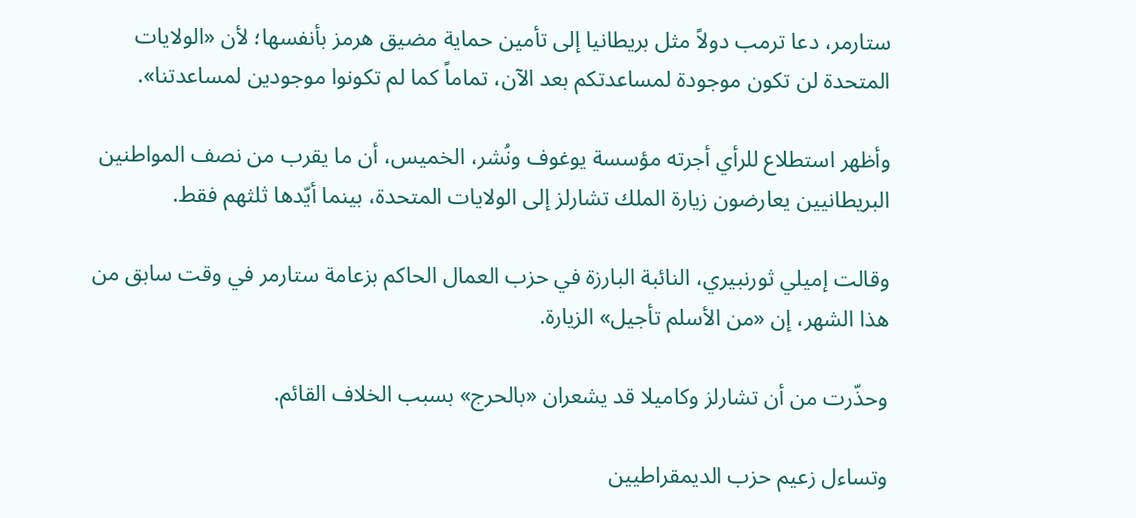ستارمر، دعا ترمب دولاً مثل بريطانيا إلى تأمين حماية مضيق هرمز بأنفسها؛ لأن «الولايات المتحدة لن تكون موجودة لمساعدتكم بعد الآن، تماماً كما لم تكونوا موجودين لمساعدتنا».

وأظهر استطلاع للرأي أجرته مؤسسة يوغوف ونُشر، الخميس، أن ما يقرب من نصف المواطنين البريطانيين يعارضون زيارة الملك تشارلز إلى الولايات المتحدة، بينما أيّدها ثلثهم فقط.

وقالت إميلي ثورنبيري، النائبة البارزة في حزب العمال الحاكم بزعامة ستارمر في وقت سابق من هذا الشهر، إن «من الأسلم تأجيل» الزيارة.

وحذّرت من أن تشارلز وكاميلا قد يشعران «بالحرج» بسبب الخلاف القائم.

وتساءل زعيم حزب الديمقراطيين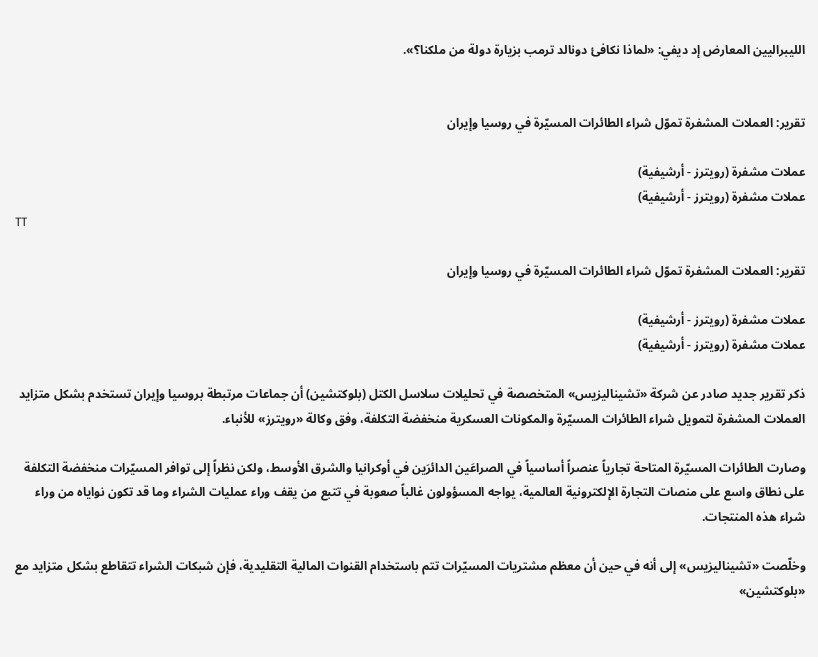الليبراليين المعارض إد ديفي: «لماذا نكافئ دونالد ترمب بزيارة دولة من ملكنا؟».


تقرير: العملات المشفرة تموّل شراء الطائرات المسيّرة في روسيا وإيران

عملات مشفرة (رويترز - أرشيفية)
عملات مشفرة (رويترز - أرشيفية)
TT

تقرير: العملات المشفرة تموّل شراء الطائرات المسيّرة في روسيا وإيران

عملات مشفرة (رويترز - أرشيفية)
عملات مشفرة (رويترز - أرشيفية)

ذكر تقرير جديد صادر عن شركة «تشيناليزيس» المتخصصة في تحليلات سلاسل الكتل (بلوكتشين) أن جماعات مرتبطة بروسيا وإيران تستخدم بشكل متزايد العملات المشفرة لتمويل شراء الطائرات المسيّرة والمكونات العسكرية منخفضة التكلفة، وفق وكالة «رويترز» للأنباء.

وصارت الطائرات المسيّرة المتاحة تجارياً عنصراً أساسياً في الصراعَين الدائرَين في أوكرانيا والشرق الأوسط، ولكن نظراً إلى توافر المسيّرات منخفضة التكلفة على نطاق واسع على منصات التجارة الإلكترونية العالمية، يواجه المسؤولون غالباً صعوبة في تتبع من يقف وراء عمليات الشراء وما قد تكون نواياه من وراء شراء هذه المنتجات.

وخلّصت «تشيناليزيس» إلى أنه في حين أن معظم مشتريات المسيّرات تتم باستخدام القنوات المالية التقليدية، فإن شبكات الشراء تتقاطع بشكل متزايد مع «بلوكتشين»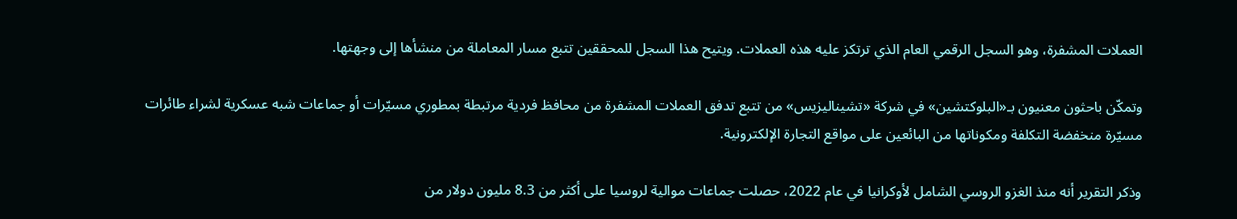العملات المشفرة، وهو السجل الرقمي العام الذي ترتكز عليه هذه العملات. ويتيح هذا السجل للمحققين تتبع مسار المعاملة من منشأها إلى وجهتها.

وتمكّن باحثون معنيون بـ«البلوكتشين» في شركة «تشيناليزيس» من تتبع تدفق العملات المشفرة من محافظ فردية مرتبطة بمطوري مسيّرات أو جماعات شبه عسكرية لشراء طائرات مسيّرة منخفضة التكلفة ومكوناتها من البائعين على مواقع التجارة الإلكترونية.

وذكر التقرير أنه منذ الغزو الروسي الشامل لأوكرانيا في عام 2022، حصلت جماعات موالية لروسيا على أكثر من 8.3 مليون دولار من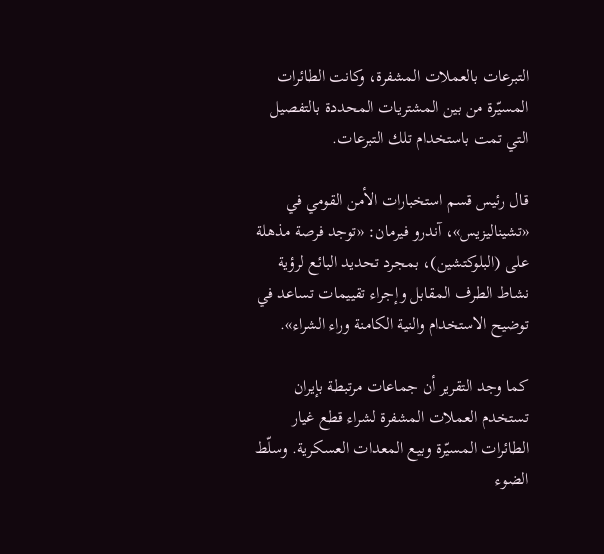التبرعات بالعملات المشفرة، وكانت الطائرات المسيّرة من بين المشتريات المحددة بالتفصيل التي تمت باستخدام تلك التبرعات.

قال رئيس قسم استخبارات الأمن القومي في «تشيناليزيس»، آندرو فيرمان: «توجد فرصة مذهلة على (البلوكتشين)، بمجرد تحديد البائع لرؤية نشاط الطرف المقابل وإجراء تقييمات تساعد في توضيح الاستخدام والنية الكامنة وراء الشراء».

كما وجد التقرير أن جماعات مرتبطة بإيران تستخدم العملات المشفرة لشراء قطع غيار الطائرات المسيّرة وبيع المعدات العسكرية. وسلّط الضوء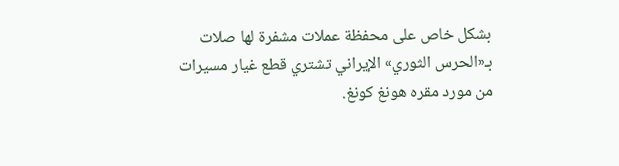بشكل خاص على محفظة عملات مشفرة لها صلات بـ«الحرس الثوري» الإيراني تشتري قطع غيار مسيرات من مورد مقره هونغ كونغ.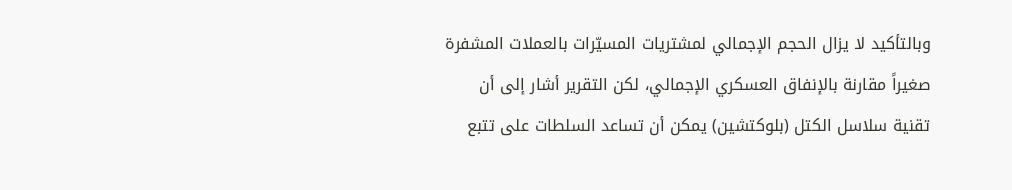وبالتأكيد لا يزال الحجم الإجمالي لمشتريات المسيّرات بالعملات المشفرة صغيراً مقارنة بالإنفاق العسكري الإجمالي، لكن التقرير أشار إلى أن تقنية سلاسل الكتل (بلوكتشين) يمكن أن تساعد السلطات على تتبع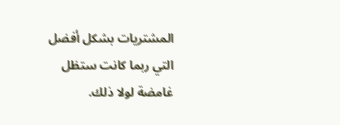المشتريات بشكل أفضل التي ربما كانت ستظل غامضة لولا ذلك.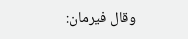وقال فيرمان: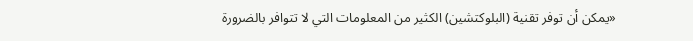«يمكن أن توفر تقنية (البلوكتشين) الكثير من المعلومات التي لا تتوافر بالضرورة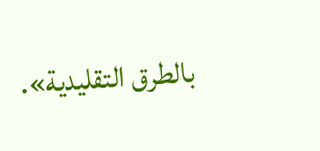بالطرق التقليدية».